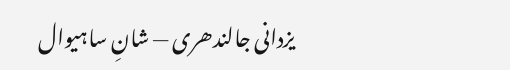یزدانی جالندھری — شانِ ساہیوال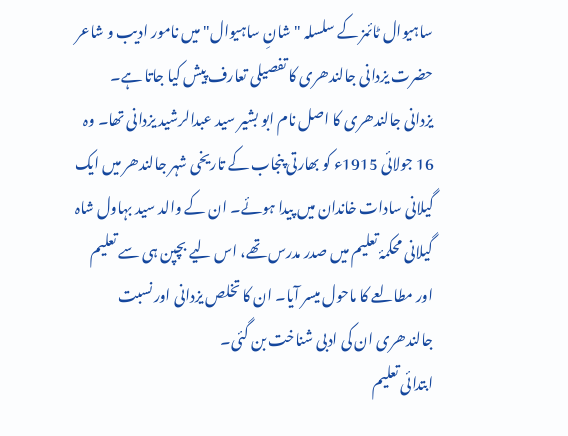ساہیوال ٹائمز کے سلسلہ "شانِ ساہیوال" میں نامور ادیب و شاعر حضرت یزدانی جالندھری کا تفصیلی تعارف پیش کیا جاتا ہے۔
یزدانی جالندھری کا اصل نام ابو بشیر سید عبدالرشید یزدانی تھا۔ وہ 16 جولائی 1915ء کو بھارتی پنجاب کے تاریخی شہر جالندھر میں ایک گیلانی سادات خاندان میں پیدا ہوئے۔ ان کے والد سید بہاول شاہ گیلانی محکمۂ تعلیم میں صدر مدرس تھے، اس لیے بچپن ہی سے تعلیم اور مطالعے کا ماحول میسر آیا۔ ان کا تخلص یزدانی اور نسبت جالندھری ان کی ادبی شناخت بن گئی۔
ابتدائی تعلیم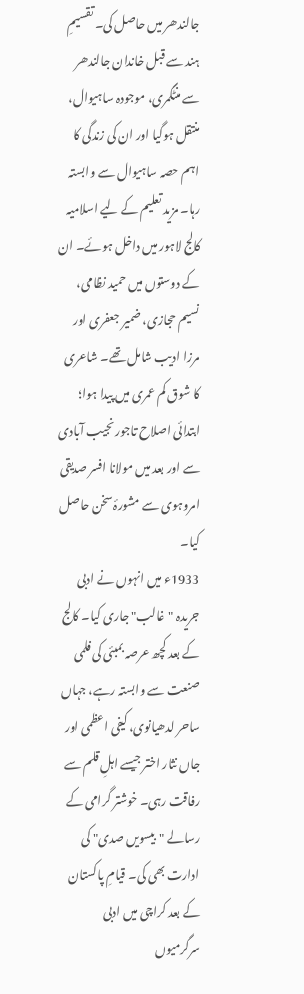جالندھر میں حاصل کی۔ تقسیمِ ہند سے قبل خاندان جالندھر سے منٹگمری، موجودہ ساہیوال، منتقل ہوگیا اور ان کی زندگی کا اہم حصہ ساہیوال سے وابستہ رہا۔ مزید تعلیم کے لیے اسلامیہ کالج لاہور میں داخل ہوئے۔ ان کے دوستوں میں حمید نظامی، نسیم حجازی، ضمیر جعفری اور مرزا ادیب شامل تھے۔ شاعری کا شوق کم عمری میں پیدا ہوا؛ ابتدائی اصلاح تاجور نجیب آبادی سے اور بعد میں مولانا افسر صدیقی امروہوی سے مشورۂ سخن حاصل کیا۔
1933ء میں انہوں نے ادبی جریدہ "غالب" جاری کیا۔ کالج کے بعد کچھ عرصہ بمبئی کی فلمی صنعت سے وابستہ رہے، جہاں ساحر لدھیانوی، کیفی اعظمی اور جاں نثار اختر جیسے اہلِ قلم سے رفاقت رہی۔ خوشتر گرامی کے رسالے "بیسویں صدی" کی ادارت بھی کی۔ قیامِ پاکستان کے بعد کراچی میں ادبی سرگرمیوں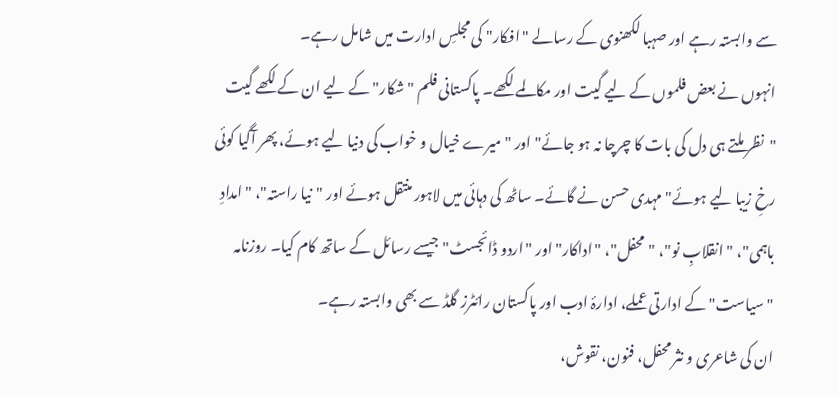سے وابستہ رہے اور صہبا لکھنوی کے رسالے "افکار" کی مجلسِ ادارت میں شامل رہے۔
انہوں نے بعض فلموں کے لیے گیت اور مکالمے لکھے۔ پاکستانی فلم "شکار" کے لیے ان کے لکھے گیت "نظر ملتے ہی دل کی بات کا چرچا نہ ہو جائے" اور "میرے خیال و خواب کی دنیا لیے ہوئے، پھر آگیا کوئی رخِ زیبا لیے ہوئے" مہدی حسن نے گائے۔ ساٹھ کی دہائی میں لاہور منتقل ہوئے اور "نیا راستہ"، "امدادِ باہمی"، "انقلابِ نو"، "محفل"، "اداکار" اور "اردو ڈائجسٹ" جیسے رسائل کے ساتھ کام کیا۔ روزنامہ "سیاست" کے ادارتی عملے، ادارۂ ادب اور پاکستان رائٹرز گلڈ سے بھی وابستہ رہے۔
ان کی شاعری و نثر محفل، فنون، نقوش،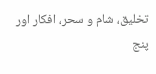تخلیق، شام و سحر، افکار اور پنج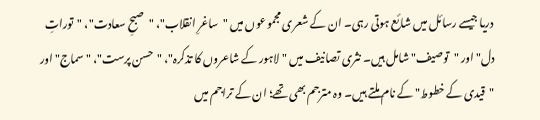دریا جیسے رسائل میں شائع ہوتی رہی۔ ان کے شعری مجموعوں میں "ساغرِ انقلاب"، "صبحِ سعادت"، "توراتِ دل" اور "توصیف" شامل ہیں۔ نثری تصانیف میں "لاہور کے شاعروں کا تذکرہ"، "حسن پرست"، "سماج" اور "قیدی کے خطوط" کے نام ملتے ہیں۔ وہ مترجم بھی تھے؛ ان کے تراجم میں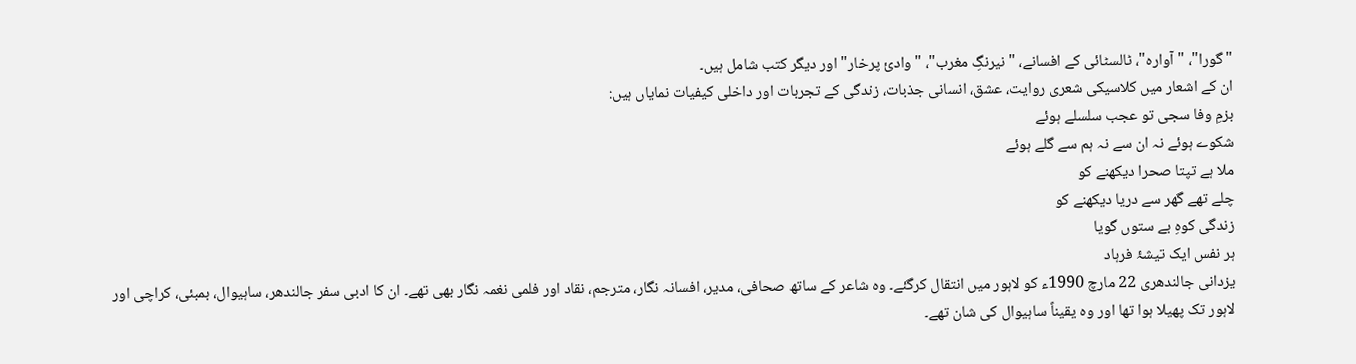"گورا"، "آوارہ"، ٹالسٹائی کے افسانے، "نیرنگِ مغرب"، "وادیٔ پرخار" اور دیگر کتب شامل ہیں۔
ان کے اشعار میں کلاسیکی شعری روایت، عشق، انسانی جذبات، زندگی کے تجربات اور داخلی کیفیات نمایاں ہیں:
بزمِ وفا سجی تو عجب سلسلے ہوئے
شکوے ہوئے نہ ان سے نہ ہم سے گلے ہوئے
ملا ہے تپتا صحرا دیکھنے کو
چلے تھے گھر سے دریا دیکھنے کو
زندگی کوہِ بے ستوں گویا
ہر نفس ایک تیشۂ فرہاد
یزدانی جالندھری 22 مارچ 1990ء کو لاہور میں انتقال کرگئے۔ وہ شاعر کے ساتھ صحافی، مدیر، افسانہ نگار، مترجم، نقاد اور فلمی نغمہ نگار بھی تھے۔ ان کا ادبی سفر جالندھر، ساہیوال، بمبئی، کراچی اور لاہور تک پھیلا ہوا تھا اور وہ یقیناً ساہیوال کی شان تھے۔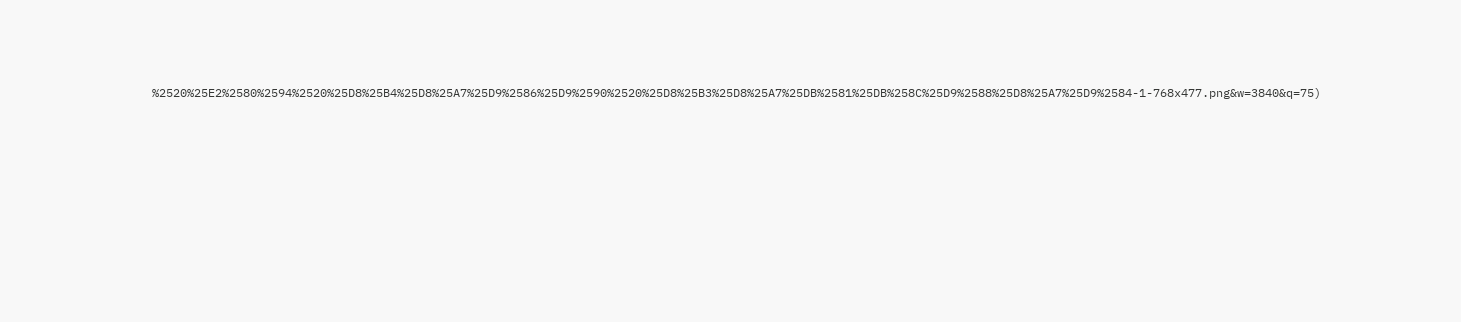%2520%25E2%2580%2594%2520%25D8%25B4%25D8%25A7%25D9%2586%25D9%2590%2520%25D8%25B3%25D8%25A7%25DB%2581%25DB%258C%25D9%2588%25D8%25A7%25D9%2584-1-768x477.png&w=3840&q=75)